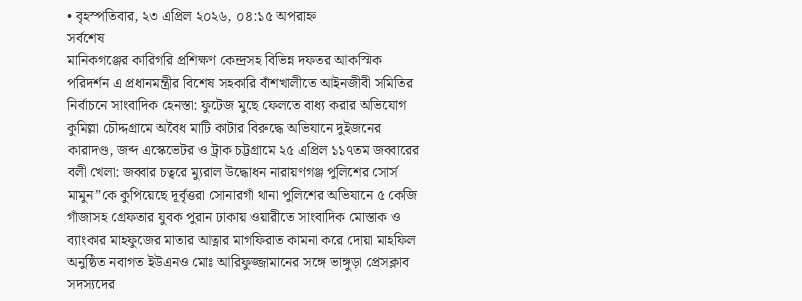• বৃহস্পতিবার, ২৩ এপ্রিল ২০২৬, ০৪:১৫ অপরাহ্ন
সর্বশেষ
মানিকগঞ্জের কারিগরি প্রশিক্ষণ কেন্দ্রসহ বিভিন্ন দফতর আকস্মিক পরিদর্শন এ প্রধানমন্ত্রীর বিশেষ সহকারি বাঁশখালীতে আইনজীবী সমিতির নির্বাচনে সাংবাদিক হেনস্তা: ফুটেজ মুছে ফেলতে বাধ্য করার অভিযোগ কুমিল্লা চৌদ্দগ্রামে অবৈধ মাটি কাটার বিরুদ্ধে অভিযানে দুইজনের কারাদণ্ড, জব্দ এস্কেভেটর ও ট্রাক চট্টগ্রামে ২৫ এপ্রিল ১১৭তম জব্বারের বলী খেলা: জব্বার চত্বরে ম্যুরাল উদ্ধোধন নারায়ণগঞ্জ পুলিশের সোর্স মামুন”কে কুপিয়েছে দূর্বৃত্তরা সোনারগাঁ থানা পুলিশের অভিযানে ৫ কেজি গাঁজাসহ গ্রেফতার যুবক পুরান ঢাকায় ওয়ারীতে সাংবাদিক মোস্তাক ও ব্যাংকার মাহফুজের মাতার আত্নার মাগফিরাত কামনা করে দোয়া মাহফিল অনুষ্ঠিত নবাগত ইউএনও মোঃ আরিফুজ্জামানের সঙ্গে ভাঙ্গুড়া প্রেসক্লাব সদস্যদের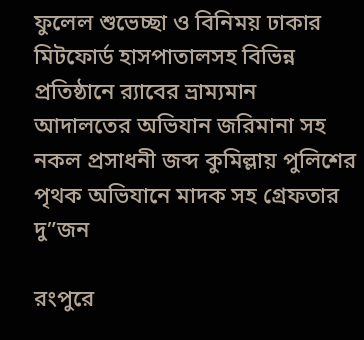ফুলেল শুভেচ্ছা ও বিনিময় ঢাকার মিটফোর্ড হাসপাতালসহ বিভিন্ন প্রতিষ্ঠানে র‌্যাবের ভ্রাম্যমান আদালতের অভিযান জরিমানা সহ নকল প্রসাধনী জব্দ কুমিল্লায় পুলিশের পৃথক অভিযানে মাদক সহ গ্রেফতার দু”জন

রংপুরে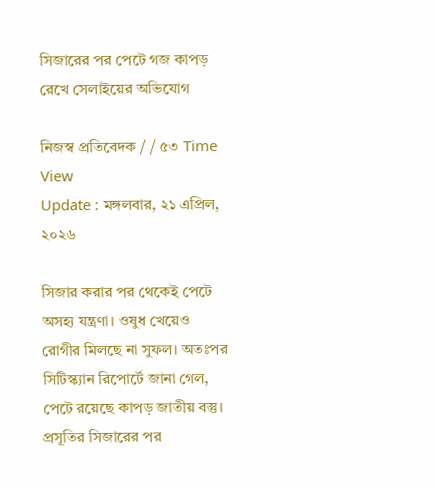সিজারের পর পেটে গজ কাপড় রেখে সেলাইয়ের অভিযোগ

নিজস্ব প্রতিবেদক / / ৫৩ Time View
Update : মঙ্গলবার, ২১ এপ্রিল, ২০২৬

সিজার করার পর থেকেই‌ পেটে অসহ্য যন্ত্রণা। ওষুধ খেয়েও রোগীর মিলছে না সুফল। অতঃপর সিটিস্ক্যান রিপোর্টে জানা গেল, পেটে রয়েছে কাপড় জাতীয় বস্তু। প্রসূতির সিজারের পর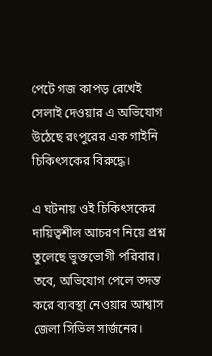পেটে গজ কাপড় রেখেই সেলাই দেওয়ার এ অভিযোগ উঠেছে রংপুরের এক গাইনি চিকিৎসকের বিরুদ্ধে।

এ ঘটনায় ওই চিকিৎসকের দায়িত্বশীল আচরণ নিয়ে প্রশ্ন তুলেছে ভুক্তভোগী পরিবার। তবে, অভিযোগ পেলে তদন্ত করে ব‍্যবস্থা নেওয়ার আশ্বাস জেলা সিভিল সার্জনের।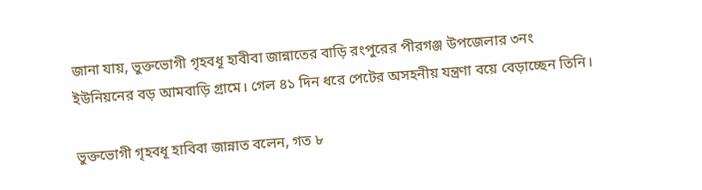জানা যায়, ভুক্তভোগী গৃহবধূ হাবীবা জান্নাতের বাড়ি রংপুরের পীরগঞ্জ উপজেলার ৩নং ইউনিয়নের বড় আমবাড়ি গ্রামে। গেল ৪১ দিন ধরে পেটের অসহনীয় যন্ত্রণা বয়ে বেড়াচ্ছেন তিনি।

ভুক্তভোগী গৃহবধূ হাবিবা জান্নাত বলেন, গত ৮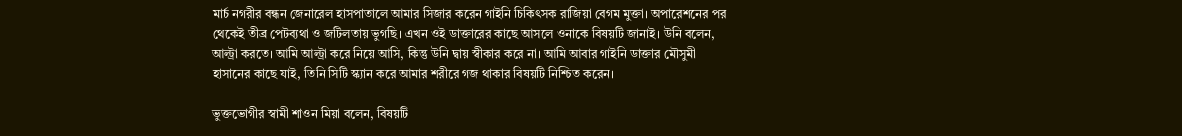মার্চ নগরীর বন্ধন জেনারেল হাসপাতালে আমার সিজার করেন গাইনি চিকিৎসক রাজিয়া বেগম মুক্তা। অপারেশনের পর থেকেই তীব্র পেটব্যথা ও জটিলতায় ভুগছি। এখন ওই ডাক্তারের কাছে আসলে ওনাকে বিষয়টি জানাই। উনি বলেন, আল্ট্রা করতে। আমি আল্ট্রা করে নিয়ে আসি, কিন্তু উনি দ্বায় স্বীকার করে না। আমি আবার গাইনি ডাক্তার মৌসুমী হাসানের কাছে যাই, তিনি সিটি স্ক‍্যান করে আমার শরীরে গজ থাকার বিষয়টি নিশ্চিত করেন।

ভুক্তভোগীর স্বামী শাওন মিয়া বলেন, বিষয়টি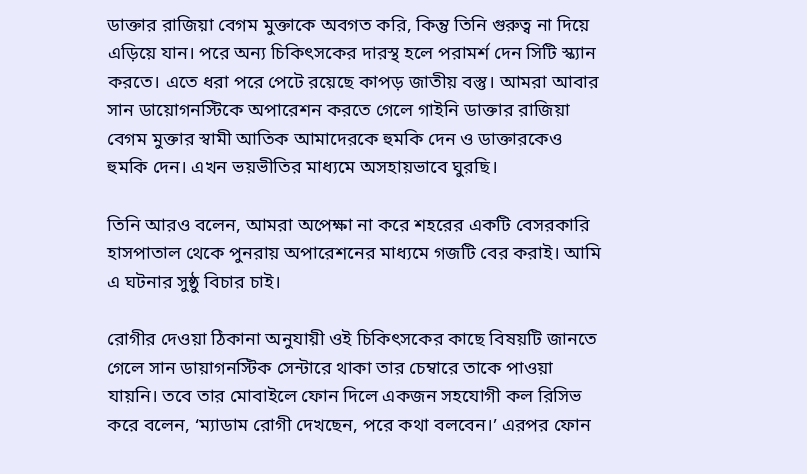ডাক্তার রাজিয়া বেগম মুক্তাকে অবগত করি, কিন্তু তিনি গুরুত্ব না দিয়ে এড়িয়ে যান। পরে অন্য চিকিৎসকের দারস্থ হলে পরামর্শ দেন সিটি স্ক্যান করতে। এতে ধরা পরে পেটে রয়েছে কাপড় জাতীয় বস্তু। আমরা আবার সান ডায়োগনস্টিকে অপারেশন করতে গেলে গাইনি ডাক্তার রাজিয়া বেগম মুক্তার স্বামী আতিক আমাদেরকে হুমকি দেন ও ডাক্তারকেও হুমকি দেন। এখন ভয়ভীতির মাধ্যমে অসহায়ভাবে ঘুরছি।

তিনি আরও বলেন, আমরা অপেক্ষা না করে শহরের একটি বেসরকারি হাসপাতাল থেকে পুনরায় অপারেশনের মাধ্যমে গজটি বের করাই। আমি এ ঘটনার সুষ্ঠু বিচার চাই।

রোগীর দেওয়া ঠিকানা অনুযায়ী ওই চিকিৎসকের কাছে বিষয়টি জানতে গেলে সান ডায়াগনস্টিক সেন্টারে থাকা তার চেম্বারে তাকে পাওয়া যায়নি। তবে তার মোবাইলে ফোন দিলে একজন সহযোগী কল রিসিভ করে বলেন, ‘ম‍্যাডাম রোগী দেখছেন, পরে কথা বলবেন।’ এরপর ফোন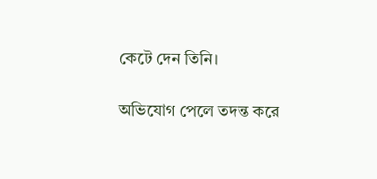কেটে দেন তিনি।

অভিযোগ পেলে তদন্ত করে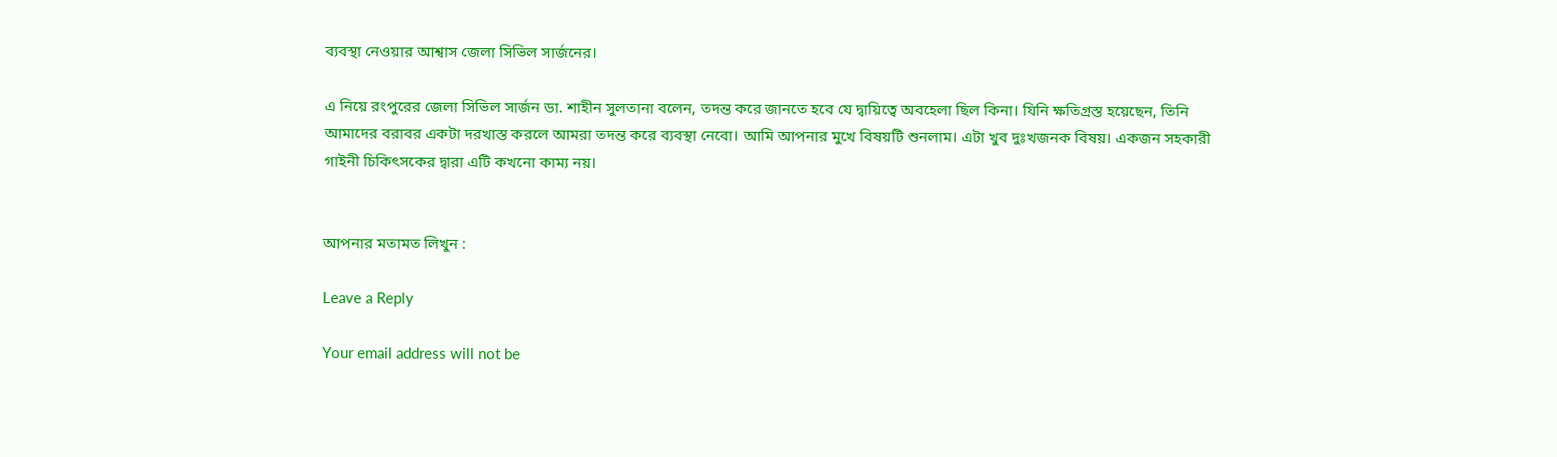ব‍্যবস্থা নেওয়ার আশ্বাস জেলা সিভিল সার্জনের।

এ নিয়ে রংপুরের জেলা সিভিল সার্জন ডা. শাহীন সুলতানা বলেন, তদন্ত করে জানতে হবে যে দ্বায়িত্বে অবহেলা ছিল কিনা। যিনি ক্ষতিগ্রস্ত হয়েছেন, তিনি আমাদের বরাবর একটা দরখাস্ত করলে আমরা তদন্ত করে ব‍্যবস্থা নেবো। আমি আপনার মুখে বিষয়টি শুনলাম। এটা খুব দুঃখজনক বিষয়। একজন সহকারী গাইনী চিকিৎসকের দ্বারা এটি কখনো কাম‍্য নয়।


আপনার মতামত লিখুন :

Leave a Reply

Your email address will not be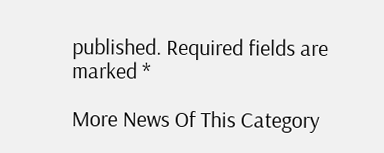published. Required fields are marked *

More News Of This Category